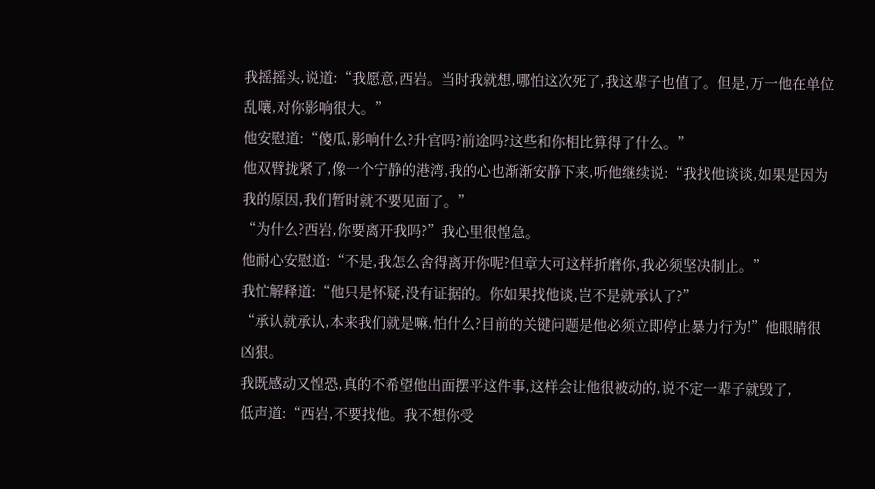我摇摇头,说道:“我愿意,西岩。当时我就想,哪怕这次死了,我这辈子也值了。但是,万一他在单位乱嚷,对你影响很大。”
他安慰道:“傻瓜,影响什么?升官吗?前途吗?这些和你相比算得了什么。”
他双臂拢紧了,像一个宁静的港湾,我的心也渐渐安静下来,听他继续说:“我找他谈谈,如果是因为我的原因,我们暂时就不要见面了。”
“为什么?西岩,你要离开我吗?”我心里很惶急。
他耐心安慰道:“不是,我怎么舍得离开你呢?但章大可这样折磨你,我必须坚决制止。”
我忙解释道:“他只是怀疑,没有证据的。你如果找他谈,岂不是就承认了?”
“承认就承认,本来我们就是嘛,怕什么?目前的关键问题是他必须立即停止暴力行为!”他眼睛很凶狠。
我既感动又惶恐,真的不希望他出面摆平这件事,这样会让他很被动的,说不定一辈子就毁了,
低声道:“西岩,不要找他。我不想你受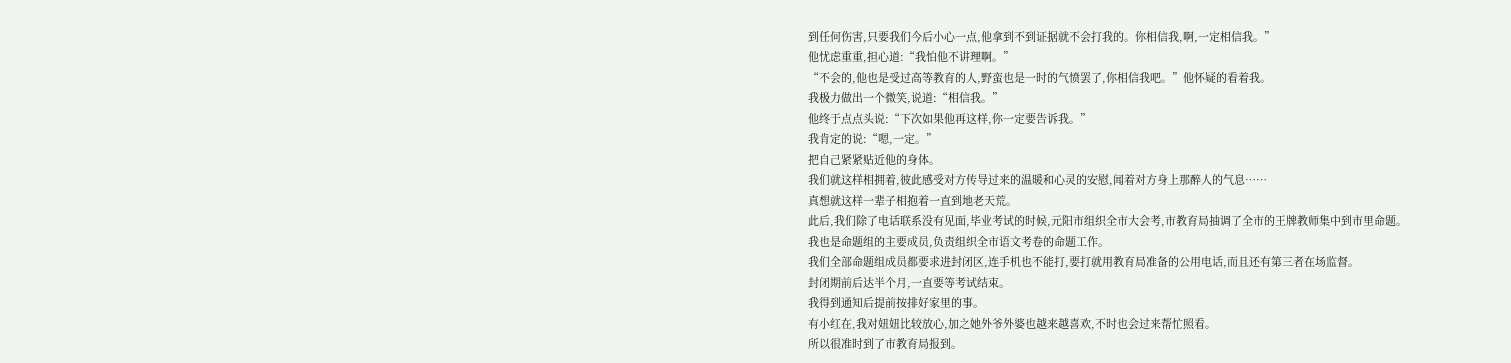到任何伤害,只要我们今后小心一点,他拿到不到证据就不会打我的。你相信我,啊,一定相信我。”
他忧虑重重,担心道:“我怕他不讲理啊。”
“不会的,他也是受过高等教育的人,野蛮也是一时的气愤罢了,你相信我吧。”他怀疑的看着我。
我极力做出一个微笑,说道:“相信我。”
他终于点点头说:“下次如果他再这样,你一定要告诉我。”
我肯定的说:“嗯,一定。”
把自己紧紧贴近他的身体。
我们就这样相拥着,彼此感受对方传导过来的温暖和心灵的安慰,闻着对方身上那醉人的气息……
真想就这样一辈子相抱着一直到地老天荒。
此后,我们除了电话联系没有见面,毕业考试的时候,元阳市组织全市大会考,市教育局抽调了全市的王牌教师集中到市里命题。
我也是命题组的主要成员,负责组织全市语文考卷的命题工作。
我们全部命题组成员都要求进封闭区,连手机也不能打,要打就用教育局准备的公用电话,而且还有第三者在场监督。
封闭期前后达半个月,一直要等考试结束。
我得到通知后提前按排好家里的事。
有小红在,我对妞妞比较放心,加之她外爷外婆也越来越喜欢,不时也会过来帮忙照看。
所以很准时到了市教育局报到。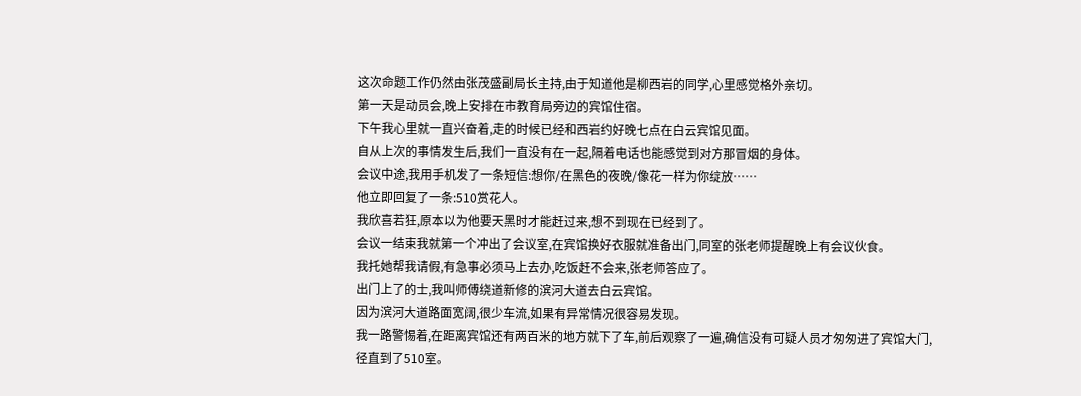这次命题工作仍然由张茂盛副局长主持,由于知道他是柳西岩的同学,心里感觉格外亲切。
第一天是动员会,晚上安排在市教育局旁边的宾馆住宿。
下午我心里就一直兴奋着,走的时候已经和西岩约好晚七点在白云宾馆见面。
自从上次的事情发生后,我们一直没有在一起,隔着电话也能感觉到对方那冒烟的身体。
会议中途,我用手机发了一条短信:想你/在黑色的夜晚/像花一样为你绽放……
他立即回复了一条:510赏花人。
我欣喜若狂,原本以为他要天黑时才能赶过来,想不到现在已经到了。
会议一结束我就第一个冲出了会议室,在宾馆换好衣服就准备出门,同室的张老师提醒晚上有会议伙食。
我托她帮我请假,有急事必须马上去办,吃饭赶不会来,张老师答应了。
出门上了的士,我叫师傅绕道新修的滨河大道去白云宾馆。
因为滨河大道路面宽阔,很少车流,如果有异常情况很容易发现。
我一路警惕着,在距离宾馆还有两百米的地方就下了车,前后观察了一遍,确信没有可疑人员才匆匆进了宾馆大门,径直到了510室。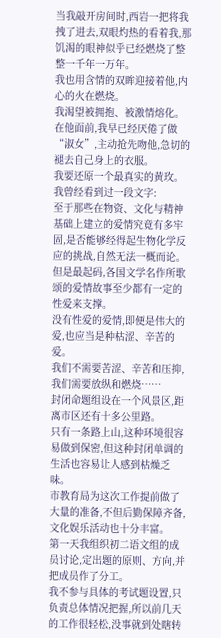当我敲开房间时,西岩一把将我拽了进去,双眼灼热的看着我,那饥渴的眼神似乎已经燃烧了整整一千年一万年。
我也用含情的双眸迎接着他,内心的火在燃烧。
我渴望被拥抱、被激情熔化。
在他面前,我早已经厌倦了做“淑女”,主动抢先吻他,急切的褪去自己身上的衣服。
我要还原一个最真实的黄玫。
我曾经看到过一段文字:
至于那些在物资、文化与精神基础上建立的爱情究竟有多牢固,是否能够经得起生物化学反应的挑战,自然无法一概而论。
但是最起码,各国文学名作所歌颂的爱情故事至少都有一定的性爱来支撑。
没有性爱的爱情,即便是伟大的爱,也应当是种枯涩、辛苦的爱。
我们不需要苦涩、辛苦和压抑,我们需要放纵和燃烧……
封闭命题组设在一个风景区,距离市区还有十多公里路。
只有一条路上山,这种环境很容易做到保密,但这种封闭单调的生活也容易让人感到枯燥乏味。
市教育局为这次工作提前做了大量的准备,不但后勤保障齐备,文化娱乐活动也十分丰富。
第一天我组织初二语文组的成员讨论,定出题的原则、方向,并把成员作了分工。
我不参与具体的考试题设置,只负责总体情况把握,所以前几天的工作很轻松,没事就到处瞎转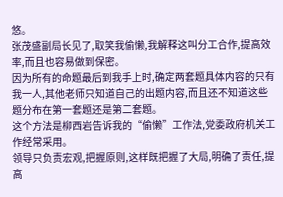悠。
张茂盛副局长见了,取笑我偷懒,我解释这叫分工合作,提高效率,而且也容易做到保密。
因为所有的命题最后到我手上时,确定两套题具体内容的只有我一人,其他老师只知道自己的出题内容,而且还不知道这些题分布在第一套题还是第二套题。
这个方法是柳西岩告诉我的“偷懒”工作法,党委政府机关工作经常采用。
领导只负责宏观,把握原则,这样既把握了大局,明确了责任,提高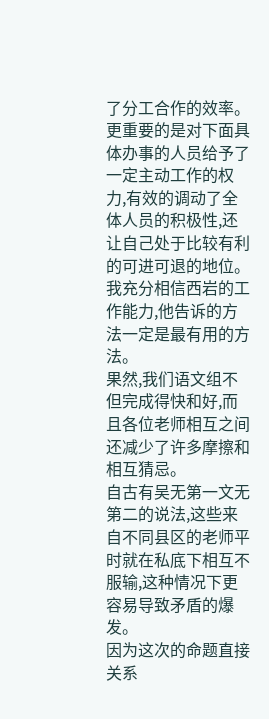了分工合作的效率。
更重要的是对下面具体办事的人员给予了一定主动工作的权力,有效的调动了全体人员的积极性,还让自己处于比较有利的可进可退的地位。
我充分相信西岩的工作能力,他告诉的方法一定是最有用的方法。
果然,我们语文组不但完成得快和好,而且各位老师相互之间还减少了许多摩擦和相互猜忌。
自古有吴无第一文无第二的说法,这些来自不同县区的老师平时就在私底下相互不服输,这种情况下更容易导致矛盾的爆发。
因为这次的命题直接关系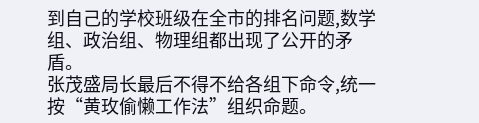到自己的学校班级在全市的排名问题,数学组、政治组、物理组都出现了公开的矛盾。
张茂盛局长最后不得不给各组下命令,统一按“黄玫偷懒工作法”组织命题。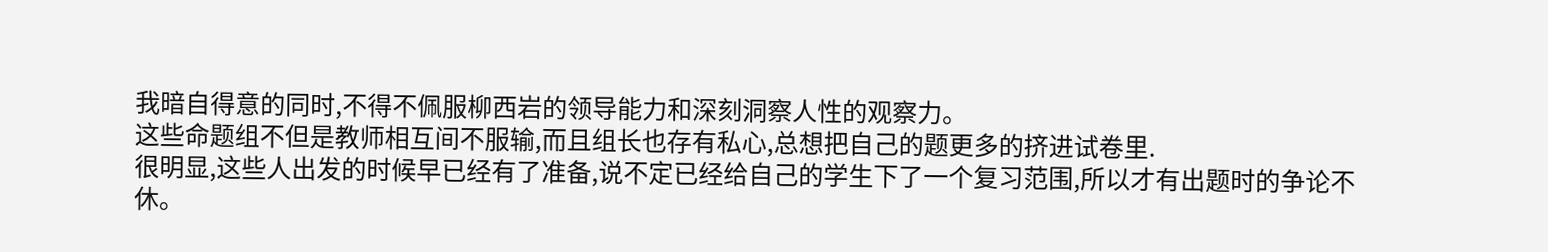我暗自得意的同时,不得不佩服柳西岩的领导能力和深刻洞察人性的观察力。
这些命题组不但是教师相互间不服输,而且组长也存有私心,总想把自己的题更多的挤进试卷里.
很明显,这些人出发的时候早已经有了准备,说不定已经给自己的学生下了一个复习范围,所以才有出题时的争论不休。